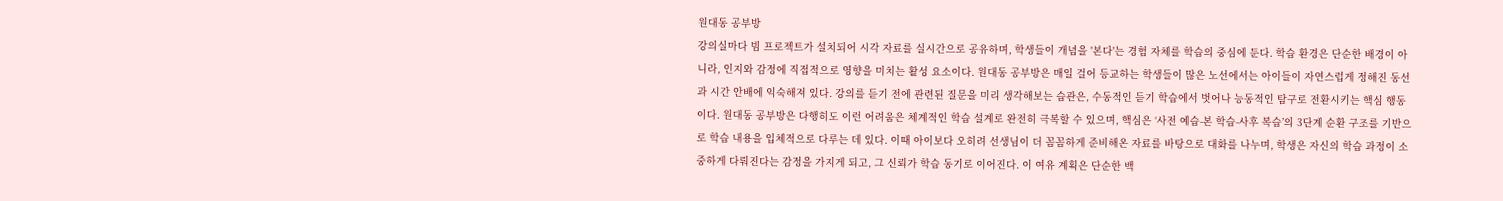원대동 공부방
강의실마다 빔 프로젝트가 설치되어 시각 자료를 실시간으로 공유하며, 학생들이 개념을 '본다'는 경험 자체를 학습의 중심에 둔다. 학습 환경은 단순한 배경이 아니라, 인지와 감정에 직접적으로 영향을 미치는 활성 요소이다. 원대동 공부방은 매일 걸어 등교하는 학생들이 많은 노선에서는 아이들이 자연스럽게 정해진 동선과 시간 안배에 익숙해져 있다. 강의를 듣기 전에 관련된 질문을 미리 생각해보는 습관은, 수동적인 듣기 학습에서 벗어나 능동적인 탐구로 전환시키는 핵심 행동이다. 원대동 공부방은 다행히도 이런 어려움은 체계적인 학습 설계로 완전히 극복할 수 있으며, 핵심은 ‘사전 예습-본 학습-사후 복습’의 3단계 순환 구조를 기반으로 학습 내용을 입체적으로 다루는 데 있다. 이때 아이보다 오히려 선생님이 더 꼼꼼하게 준비해온 자료를 바탕으로 대화를 나누며, 학생은 자신의 학습 과정이 소중하게 다뤄진다는 감정을 가지게 되고, 그 신뢰가 학습 동기로 이어진다. 이 여유 계획은 단순한 백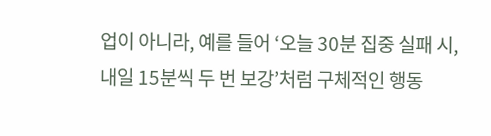업이 아니라, 예를 들어 ‘오늘 30분 집중 실패 시, 내일 15분씩 두 번 보강’처럼 구체적인 행동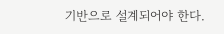기반으로 설계되어야 한다.